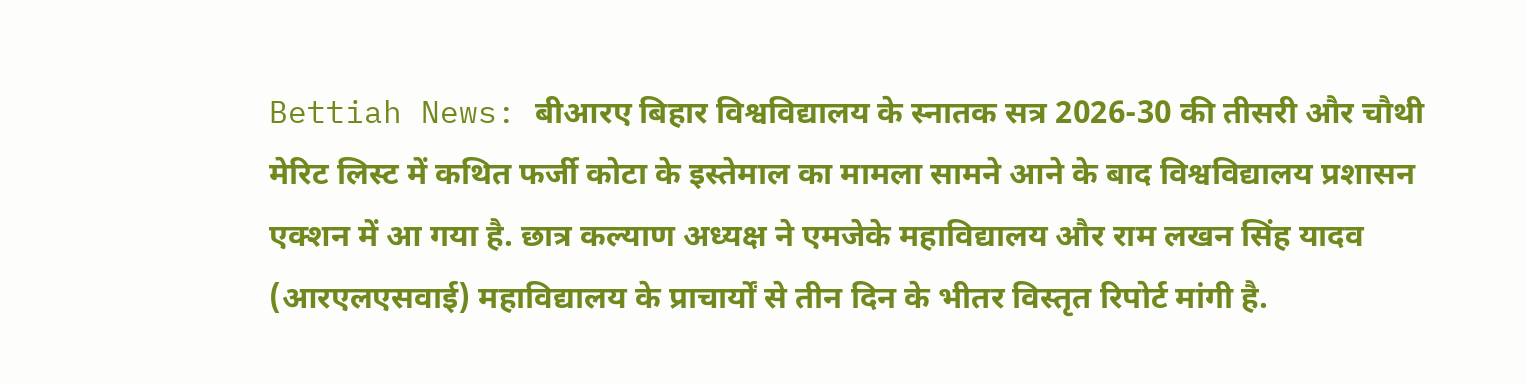Bettiah News: बीआरए बिहार विश्वविद्यालय के स्नातक सत्र 2026-30 की तीसरी और चौथी मेरिट लिस्ट में कथित फर्जी कोटा के इस्तेमाल का मामला सामने आने के बाद विश्वविद्यालय प्रशासन एक्शन में आ गया है. छात्र कल्याण अध्यक्ष ने एमजेके महाविद्यालय और राम लखन सिंह यादव (आरएलएसवाई) महाविद्यालय के प्राचार्यों से तीन दिन के भीतर विस्तृत रिपोर्ट मांगी है.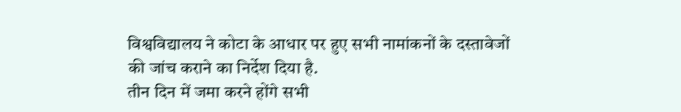विश्वविद्यालय ने कोटा के आधार पर हुए सभी नामांकनों के दस्तावेजों की जांच कराने का निर्देश दिया है.
तीन दिन में जमा करने होंगे सभी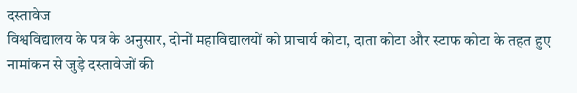दस्तावेज
विश्वविद्यालय के पत्र के अनुसार, दोनों महाविद्यालयों को प्राचार्य कोटा, दाता कोटा और स्टाफ कोटा के तहत हुए नामांकन से जुड़े दस्तावेजों की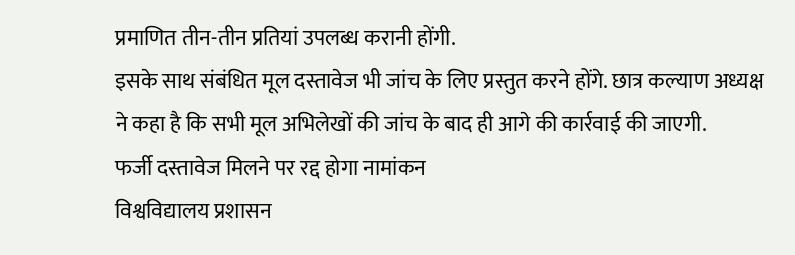प्रमाणित तीन-तीन प्रतियां उपलब्ध करानी होंगी.
इसके साथ संबंधित मूल दस्तावेज भी जांच के लिए प्रस्तुत करने होंगे. छात्र कल्याण अध्यक्ष ने कहा है कि सभी मूल अभिलेखों की जांच के बाद ही आगे की कार्रवाई की जाएगी.
फर्जी दस्तावेज मिलने पर रद्द होगा नामांकन
विश्वविद्यालय प्रशासन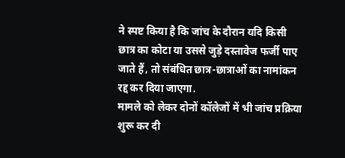ने स्पष्ट किया है कि जांच के दौरान यदि किसी छात्र का कोटा या उससे जुड़े दस्तावेज फर्जी पाए जाते हैं, तो संबंधित छात्र-छात्राओं का नामांकन रद्द कर दिया जाएगा.
मामले को लेकर दोनों कॉलेजों में भी जांच प्रक्रिया शुरू कर दी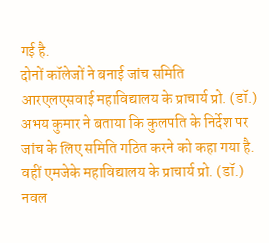गई है.
दोनों कॉलेजों ने बनाई जांच समिति
आरएलएसवाई महाविद्यालय के प्राचार्य प्रो. (डॉ.) अभय कुमार ने बताया कि कुलपति के निर्देश पर जांच के लिए समिति गठित करने को कहा गया है.
वहीं एमजेके महाविद्यालय के प्राचार्य प्रो. (डॉ.) नवल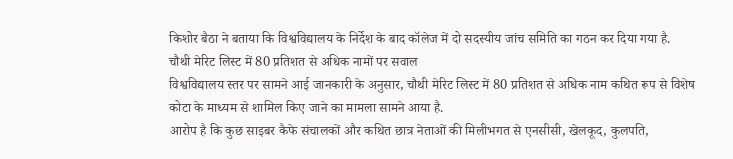किशोर बैठा ने बताया कि विश्वविद्यालय के निर्देश के बाद कॉलेज में दो सदस्यीय जांच समिति का गठन कर दिया गया है.
चौथी मेरिट लिस्ट में 80 प्रतिशत से अधिक नामों पर सवाल
विश्वविद्यालय स्तर पर सामने आई जानकारी के अनुसार, चौथी मेरिट लिस्ट में 80 प्रतिशत से अधिक नाम कथित रूप से विशेष कोटा के माध्यम से शामिल किए जाने का मामला सामने आया है.
आरोप है कि कुछ साइबर कैफे संचालकों और कथित छात्र नेताओं की मिलीभगत से एनसीसी, खेलकूद, कुलपति,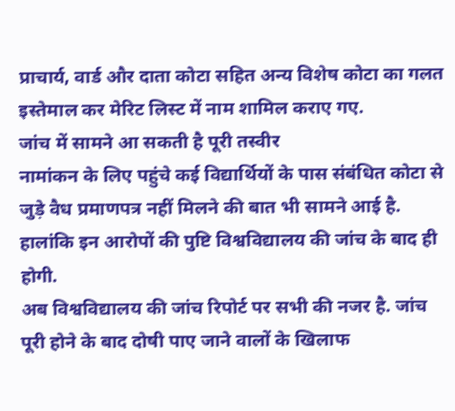प्राचार्य, वार्ड और दाता कोटा सहित अन्य विशेष कोटा का गलत इस्तेमाल कर मेरिट लिस्ट में नाम शामिल कराए गए.
जांच में सामने आ सकती है पूरी तस्वीर
नामांकन के लिए पहुंचे कई विद्यार्थियों के पास संबंधित कोटा से जुड़े वैध प्रमाणपत्र नहीं मिलने की बात भी सामने आई है. हालांकि इन आरोपों की पुष्टि विश्वविद्यालय की जांच के बाद ही होगी.
अब विश्वविद्यालय की जांच रिपोर्ट पर सभी की नजर है. जांच पूरी होने के बाद दोषी पाए जाने वालों के खिलाफ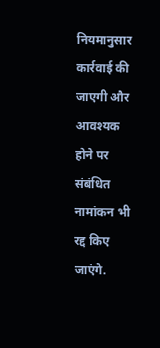नियमानुसार कार्रवाई की जाएगी और आवश्यक होने पर संबंधित नामांकन भी रद्द किए जाएंगे.